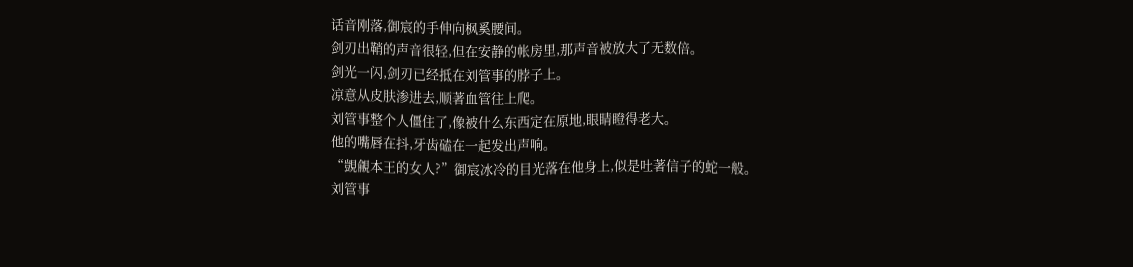话音刚落,御宸的手伸向枫奚腰间。
剑刃出鞘的声音很轻,但在安静的帐房里,那声音被放大了无数倍。
剑光一闪,剑刃已经抵在刘管事的脖子上。
凉意从皮肤渗进去,顺著血管往上爬。
刘管事整个人僵住了,像被什么东西定在原地,眼睛瞪得老大。
他的嘴唇在抖,牙齿磕在一起发出声响。
“覬覦本王的女人?”御宸冰冷的目光落在他身上,似是吐著信子的蛇一般。
刘管事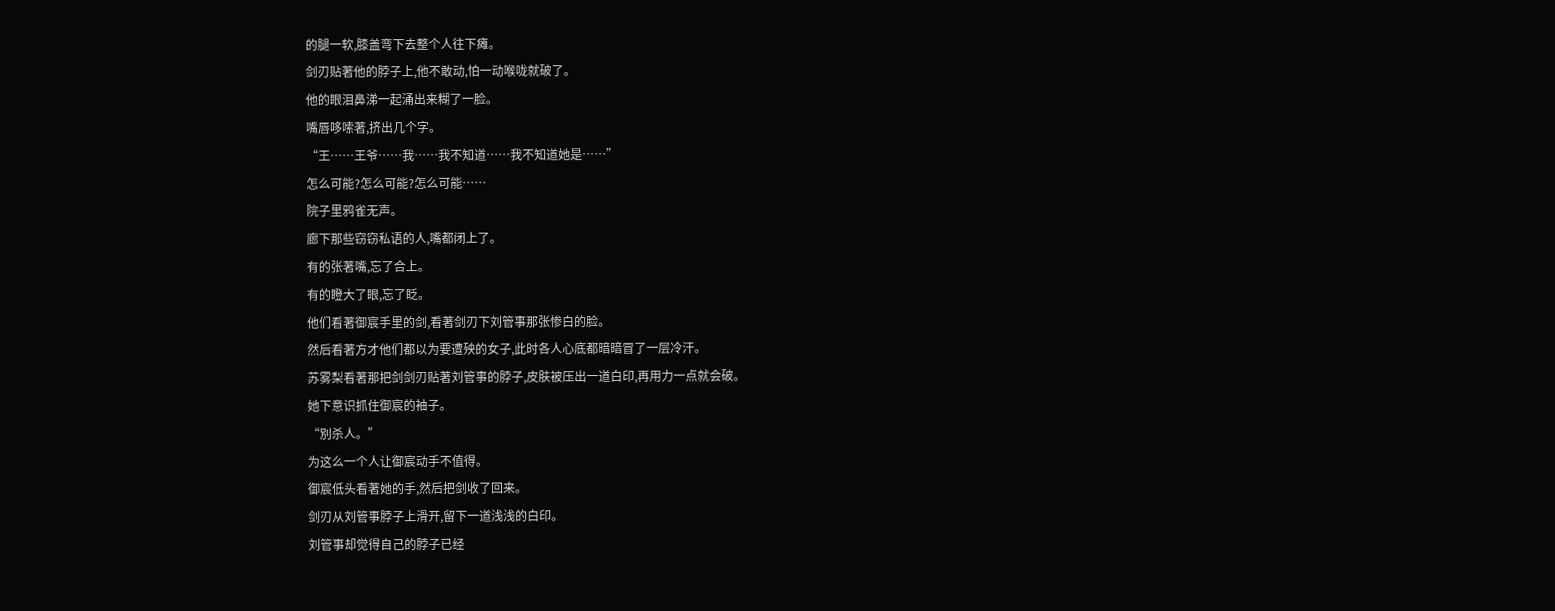的腿一软,膝盖弯下去整个人往下瘫。
剑刃贴著他的脖子上,他不敢动,怕一动喉咙就破了。
他的眼泪鼻涕一起涌出来糊了一脸。
嘴唇哆嗦著,挤出几个字。
“王……王爷……我……我不知道……我不知道她是……”
怎么可能?怎么可能?怎么可能……
院子里鸦雀无声。
廊下那些窃窃私语的人,嘴都闭上了。
有的张著嘴,忘了合上。
有的瞪大了眼,忘了眨。
他们看著御宸手里的剑,看著剑刃下刘管事那张惨白的脸。
然后看著方才他们都以为要遭殃的女子,此时各人心底都暗暗冒了一层冷汗。
苏雾梨看著那把剑剑刃贴著刘管事的脖子,皮肤被压出一道白印,再用力一点就会破。
她下意识抓住御宸的袖子。
“別杀人。”
为这么一个人让御宸动手不值得。
御宸低头看著她的手,然后把剑收了回来。
剑刃从刘管事脖子上滑开,留下一道浅浅的白印。
刘管事却觉得自己的脖子已经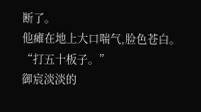断了。
他瘫在地上大口喘气,脸色苍白。
“打五十板子。”
御宸淡淡的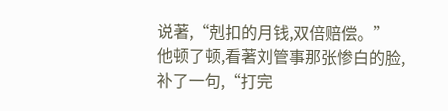说著,“剋扣的月钱,双倍赔偿。”
他顿了顿,看著刘管事那张惨白的脸,补了一句,“打完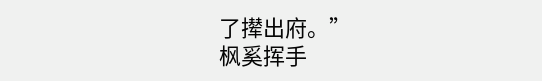了撵出府。”
枫奚挥手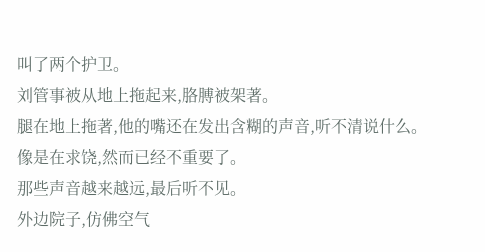叫了两个护卫。
刘管事被从地上拖起来,胳膊被架著。
腿在地上拖著,他的嘴还在发出含糊的声音,听不清说什么。
像是在求饶,然而已经不重要了。
那些声音越来越远,最后听不见。
外边院子,仿佛空气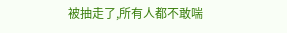被抽走了,所有人都不敢喘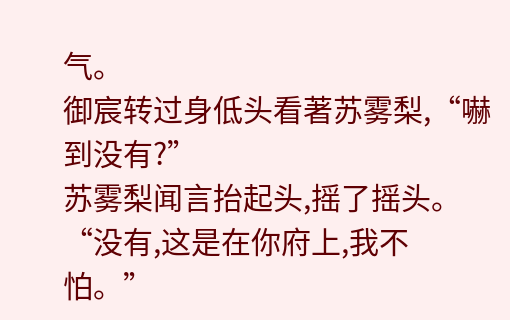气。
御宸转过身低头看著苏雾梨,“嚇到没有?”
苏雾梨闻言抬起头,摇了摇头。
“没有,这是在你府上,我不怕。”